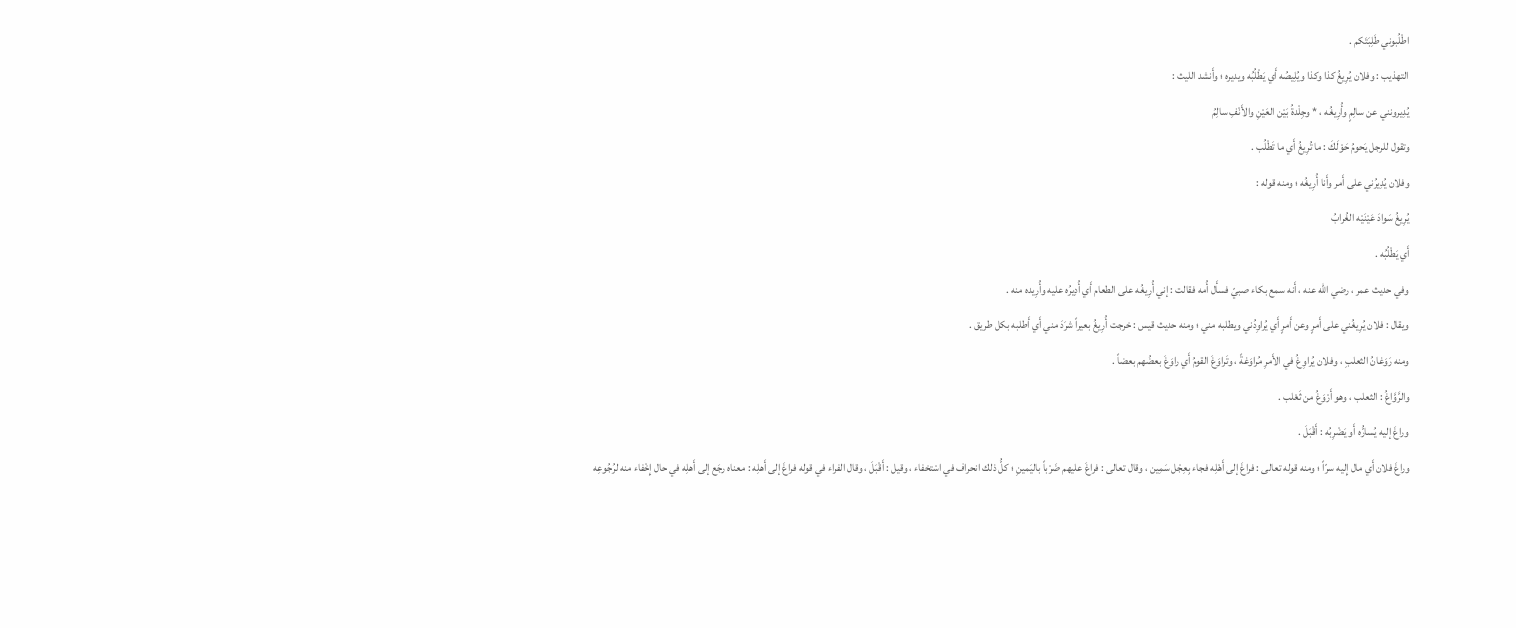اطْلُبوني طَلِبَتَكم .
التهذيب : وفلان يُرِيغُ كذا وكذا ويُلِيصُه أَي يَطْلُبُه ويديره ؛ وأَنشد الليث :
يُدِيرونني عن سالِمٍ وأُرِيغُه ، * وجِلْدةُ بَيْن العَيْنِ والأَنْفِ سالِمُ
وتقول للرجل يَحومُ حَوْلَكَ : ما تُرِيغُ أَي ما تَطْلُب .
وفلان يُدِيرُني على أَمر وأَنا أُرِيغُه ؛ ومنه قوله :
يُرِيغُ سَوادَ عَيْنَيْه الغُرابُ
أَي يَطْلُبُه .
وفي حديث عمر ، رضي الله عنه ، أَنه سمع بكاء صبيّ فسأَل أُمه فقالت : إني أُرِيغُه على الطعام أَي أُدِيرُه عليه وأُرِيده منه .
ويقال : فلان يُرِيغُني على أَمرٍ وعن أَمرٍ أَي يُراوِدُني ويطلبه مني ؛ ومنه حديث قيس : خرجت أُرِيغُ بعيراً شرَدَ مني أَي أَطلبه بكل طريق .
ومنه رَوَغانُ الثعلبِ ، وفلان يُراوِغُ في الأَمرِ مُراوَغةً ، وتَراوَغَ القومُ أَي راوَغَ بعضُهم بعضاً .
والرَّوَّاغُ : الثعلب ، وهو أَرْوَغُ من ثَعْلب .
وراغَ إليه يُسارُّه أَو يَضْرِبُه : أَقْبَلَ .
وراغَ فلان أَي مال إِليه سرّاً ؛ ومنه قوله تعالى : فراغَ إلى أَهْلِه فجاء بِعِجْل سَمِين ، وقال تعالى : فراغَ عليهم ضَرْباً باليَمينِ ؛ كلُّ ذلك انحراف في اسْتخفاء ، وقيل : أَقْبَلَ ، وقال الفراء في قوله فراغَ إلى أَهلِه : معناه رجَع إلى أَهلِه في حال إِخْفاء منه لرُجُوعِه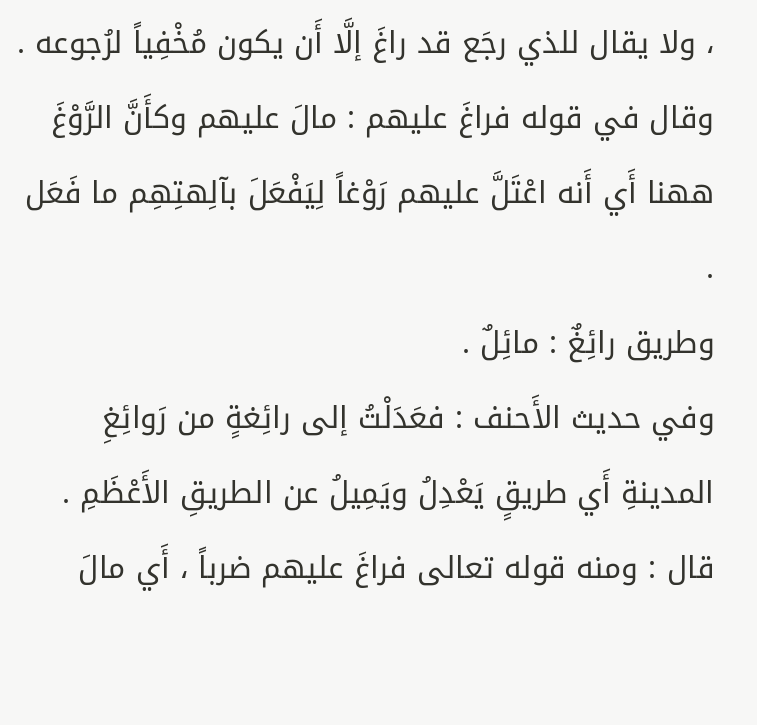، ولا يقال للذي رجَع قد راغَ إلَّا أَن يكون مُخْفِياً لرُجوعه .
وقال في قوله فراغَ عليهم : مالَ عليهم وكأَنَّ الرَّوْغَ ههنا أَي أَنه اعْتَلَّ عليهم رَوْغاً لِيَفْعَلَ بآلِهتِهِم ما فَعَل .
وطريق رائِغٌ : مائِلٌ .
وفي حديث الأَحنف : فعَدَلْتُ إلى رائِغةٍ من رَوائِغِ المدينةِ أَي طريقٍ يَعْدِلُ ويَمِيلُ عن الطريقِ الأَعْظَمِ .
قال : ومنه قوله تعالى فراغَ عليهم ضرباً ، أَي مالَ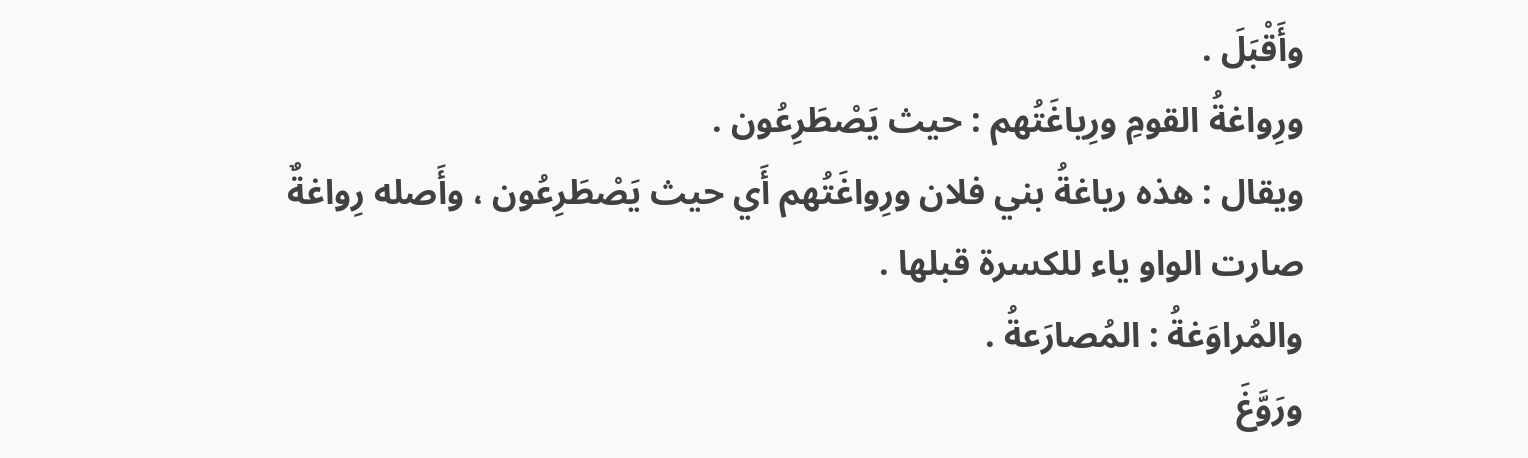وأَقْبَلَ .
ورِواغةُ القومِ ورِياغَتُهم : حيث يَصْطَرِعُون .
ويقال : هذه رياغةُ بني فلان ورِواغَتُهم أَي حيث يَصْطَرِعُون ، وأَصله رِواغةٌ صارت الواو ياء للكسرة قبلها .
والمُراوَغةُ : المُصارَعةُ .
ورَوَّغَ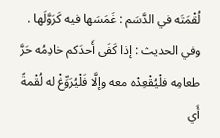لُقْمَتَه في الدَّسَم : غَمَسَها فيه كَرَوَّلَها .
وفي الحديث : إذا كَفَى أَحدَكم خادِمُه حَرَّ طعامِه فلْيُقْعِدْه معه وإلَّا فَلْيُرَوِّغْ له لُقْمةً أَي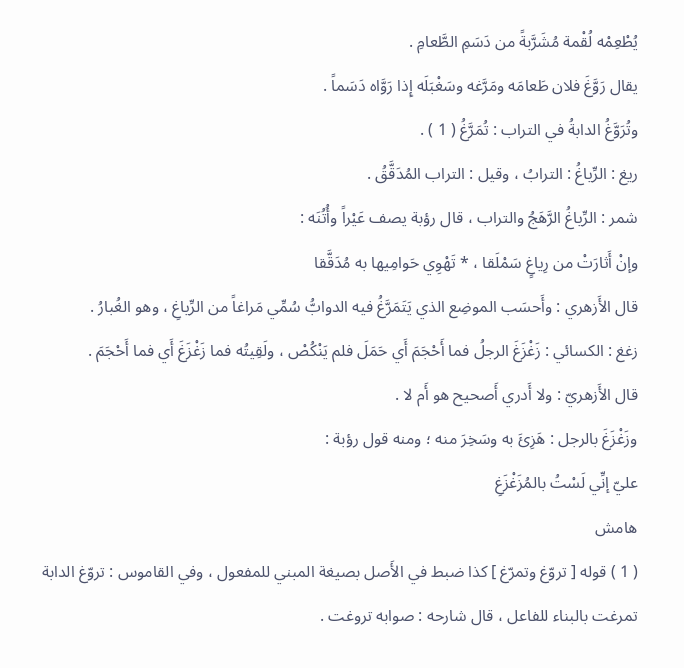يُطْعِمْه لُقْمة مُشَرَّبةً من دَسَمِ الطَّعامِ .
يقال رَوَّغَ فلان طَعامَه ومَرَّغه وسَغْبَلَه إِذا رَوَّاه دَسَماً .
وتُرَوَّغُ الدابةُ في التراب : تُمَرَّغُ ( 1 ) .
ريغ : الرِّياغُ : الترابُ ، وقيل : التراب المُدَقَّقُ .
شمر : الرِّياغُ الرَّهَجُ والتراب ، قال رؤبة يصف عَيْراً وأُتُنَه :
وإنْ أَثارَتْ من رِياغٍ سَمْلَقا ، * تَهْوِي حَوامِيها به مُدَقَّقا
قال الأَزهري : وأَحسَب الموضِع الذي يَتَمَرَّغُ فيه الدوابُّ سُمِّي مَراغاً من الرِّياغِ ، وهو الغُبارُ .
زغغ : الكسائي : زَغْزَغَ الرجلُ فما أَحْجَمَ أَي حَمَلَ فلم يَنْكُصْ ، ولَقِيتُه فما زَغْزَغَ أَي فما أَحْجَمَ .
قال الأَزهريّ : ولا أَدري أَصحيح هو أَم لا .
وزَغْزَغَ بالرجل : هَزِئَ به وسَخِرَ منه ؛ ومنه قول رؤبة :
عليّ إنِّي لَسْتُ بالمُزَغْزَغِ
هامش
( 1 ) قوله [ تروّغ وتمرّغ ] كذا ضبط في الأَصل بصيغة المبني للمفعول ، وفي القاموس : تروّغ الدابة تمرغت بالبناء للفاعل ، قال شارحه : صوابه تروغت .